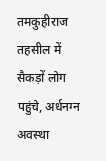तमकुहीराज तहसील में सैकड़ों लोग पहुंचे, अर्धनग्न अवस्था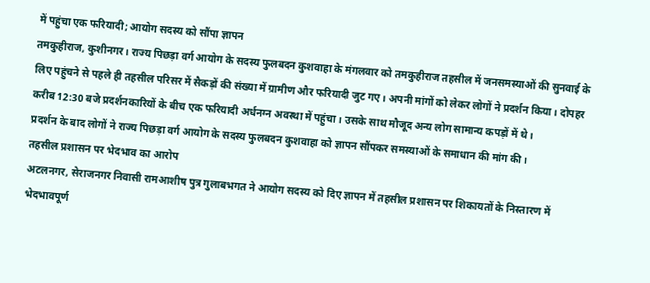में पहुंचा एक फरियादी; आयोग सदस्य को सौंपा ज्ञापन
तमकुहीराज, कुशीनगर। राज्य पिछड़ा वर्ग आयोग के सदस्य फुलबदन कुशवाहा के मंगलवार को तमकुहीराज तहसील में जनसमस्याओं की सुनवाई के लिए पहुंचने से पहले ही तहसील परिसर में सैकड़ों की संख्या में ग्रामीण और फरियादी जुट गए। अपनी मांगों को लेकर लोगों ने प्रदर्शन किया। दोपहर करीब 12:30 बजे प्रदर्शनकारियों के बीच एक फरियादी अर्धनग्न अवस्था में पहुंचा। उसके साथ मौजूद अन्य लोग सामान्य कपड़ों में थे।
प्रदर्शन के बाद लोगों ने राज्य पिछड़ा वर्ग आयोग के सदस्य फुलबदन कुशवाहा को ज्ञापन सौंपकर समस्याओं के समाधान की मांग की।
तहसील प्रशासन पर भेदभाव का आरोप
अटलनगर, सेराजनगर निवासी रामआशीष पुत्र गुलाबभगत ने आयोग सदस्य को दिए ज्ञापन में तहसील प्रशासन पर शिकायतों के निस्तारण में भेदभावपूर्ण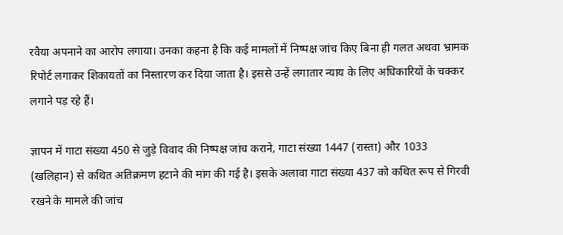रवैया अपनाने का आरोप लगाया। उनका कहना है कि कई मामलों में निष्पक्ष जांच किए बिना ही गलत अथवा भ्रामक रिपोर्ट लगाकर शिकायतों का निस्तारण कर दिया जाता है। इससे उन्हें लगातार न्याय के लिए अधिकारियों के चक्कर लगाने पड़ रहे हैं।

ज्ञापन में गाटा संख्या 450 से जुड़े विवाद की निष्पक्ष जांच कराने, गाटा संख्या 1447 (रास्ता) और 1033 (खलिहान) से कथित अतिक्रमण हटाने की मांग की गई है। इसके अलावा गाटा संख्या 437 को कथित रूप से गिरवी रखने के मामले की जांच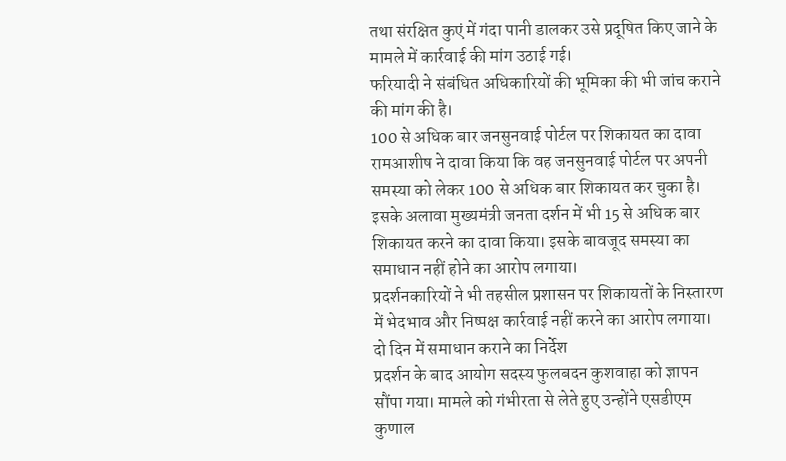तथा संरक्षित कुएं में गंदा पानी डालकर उसे प्रदूषित किए जाने के मामले में कार्रवाई की मांग उठाई गई।
फरियादी ने संबंधित अधिकारियों की भूमिका की भी जांच कराने की मांग की है।
100 से अधिक बार जनसुनवाई पोर्टल पर शिकायत का दावा
रामआशीष ने दावा किया कि वह जनसुनवाई पोर्टल पर अपनी समस्या को लेकर 100 से अधिक बार शिकायत कर चुका है। इसके अलावा मुख्यमंत्री जनता दर्शन में भी 15 से अधिक बार शिकायत करने का दावा किया। इसके बावजूद समस्या का समाधान नहीं होने का आरोप लगाया।
प्रदर्शनकारियों ने भी तहसील प्रशासन पर शिकायतों के निस्तारण में भेदभाव और निष्पक्ष कार्रवाई नहीं करने का आरोप लगाया।
दो दिन में समाधान कराने का निर्देश
प्रदर्शन के बाद आयोग सदस्य फुलबदन कुशवाहा को ज्ञापन सौंपा गया। मामले को गंभीरता से लेते हुए उन्होंने एसडीएम कुणाल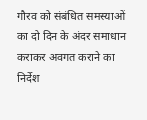गौरव को संबंधित समस्याओं का दो दिन के अंदर समाधान कराकर अवगत कराने का निर्देश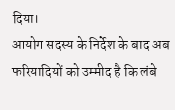दिया।
आयोग सदस्य के निर्देश के बाद अब फरियादियों को उम्मीद है कि लंबे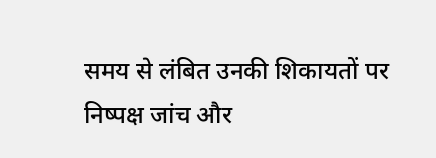समय से लंबित उनकी शिकायतों पर निष्पक्ष जांच और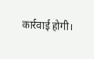कार्रवाई होगी।